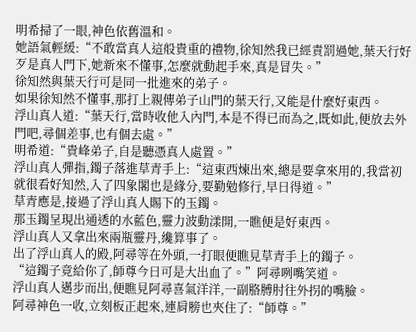明希掃了一眼,神色依舊溫和。
她語氣輕緩:“不敢當真人這般貴重的禮物,徐知然我已經責罰過她,葉天行好歹是真人門下,她新來不懂事,怎麼就動起手來,真是冒失。”
徐知然與葉天行可是同一批進來的弟子。
如果徐知然不懂事,那打上親傳弟子山門的葉天行,又能是什麼好東西。
浮山真人道:“葉天行,當時收他入內門,本是不得已而為之,既如此,便放去外門吧,尋個差事,也有個去處。”
明希道:“貴峰弟子,自是聽憑真人處置。”
浮山真人彈指,鐲子落進草青手上:“這東西煉出來,總是要拿來用的,我當初就很看好知然,入了四象閣也是緣分,要勤勉修行,早日得道。”
草青應是,接過了浮山真人賜下的玉鐲。
那玉鐲呈現出通透的水藍色,靈力波動漾開,一瞧便是好東西。
浮山真人又拿出來兩瓶靈丹,纔算事了。
出了浮山真人的殿,阿尋等在外頭,一打眼便瞧見草青手上的鐲子。
“這鐲子竟給你了,師尊今日可是大出血了。”阿尋咧嘴笑道。
浮山真人邁步而出,便瞧見阿尋喜氣洋洋,一副胳膊肘往外拐的嘴臉。
阿尋神色一收,立刻板正起來,連肩膀也夾住了:“師尊。”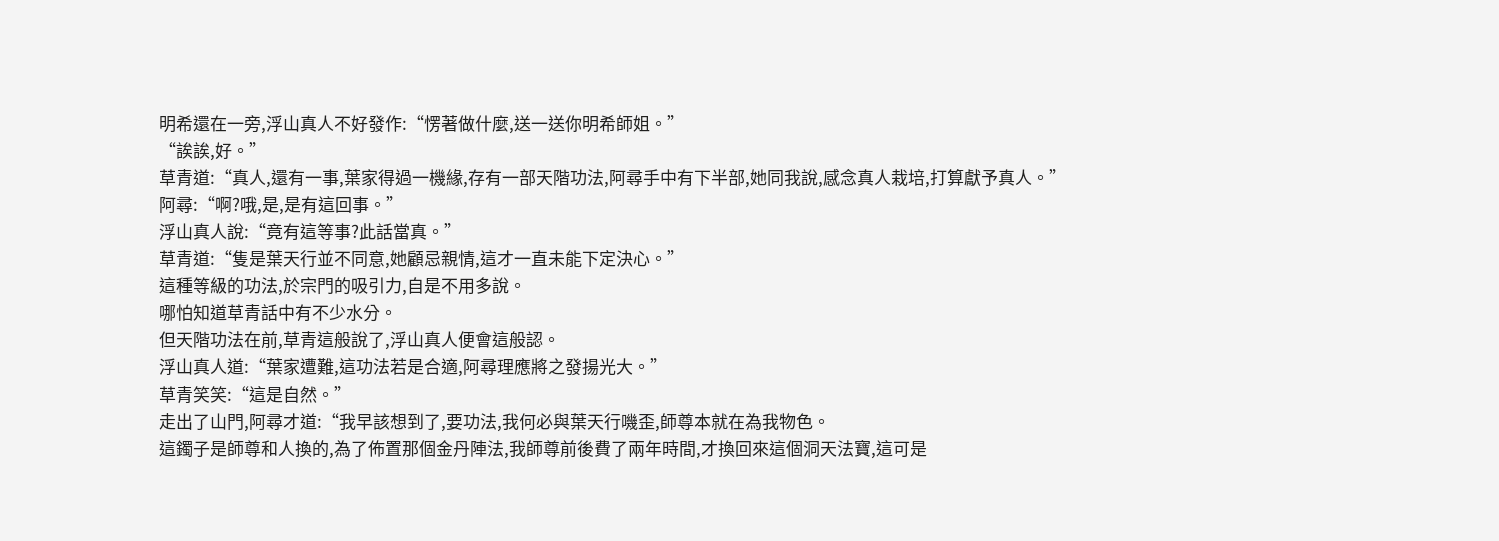明希還在一旁,浮山真人不好發作:“愣著做什麼,送一送你明希師姐。”
“誒誒,好。”
草青道:“真人,還有一事,葉家得過一機緣,存有一部天階功法,阿尋手中有下半部,她同我說,感念真人栽培,打算獻予真人。”
阿尋:“啊?哦,是,是有這回事。”
浮山真人說:“竟有這等事?此話當真。”
草青道:“隻是葉天行並不同意,她顧忌親情,這才一直未能下定決心。”
這種等級的功法,於宗門的吸引力,自是不用多說。
哪怕知道草青話中有不少水分。
但天階功法在前,草青這般說了,浮山真人便會這般認。
浮山真人道:“葉家遭難,這功法若是合適,阿尋理應將之發揚光大。”
草青笑笑:“這是自然。”
走出了山門,阿尋才道:“我早該想到了,要功法,我何必與葉天行嘰歪,師尊本就在為我物色。
這鐲子是師尊和人換的,為了佈置那個金丹陣法,我師尊前後費了兩年時間,才換回來這個洞天法寶,這可是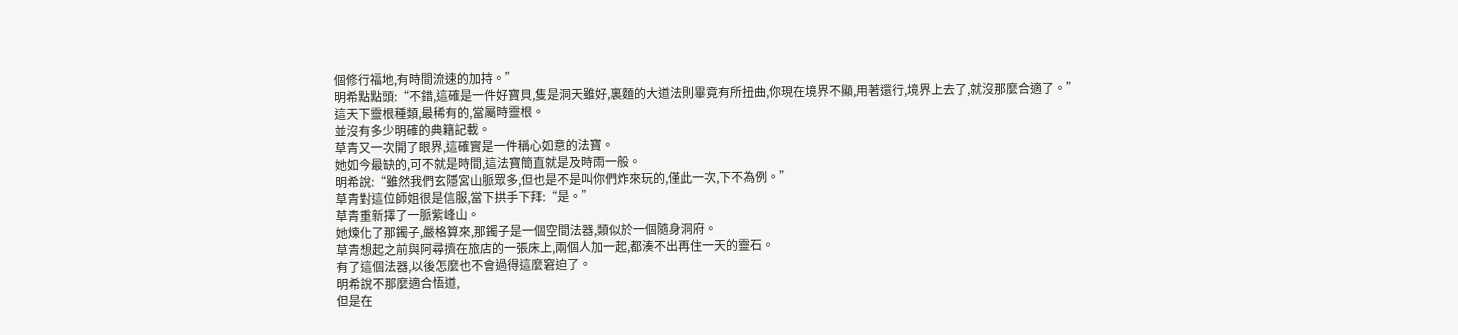個修行福地,有時間流速的加持。”
明希點點頭:“不錯,這確是一件好寶貝,隻是洞天雖好,裏麵的大道法則畢竟有所扭曲,你現在境界不顯,用著還行,境界上去了,就沒那麼合適了。”
這天下靈根種類,最稀有的,當屬時靈根。
並沒有多少明確的典籍記載。
草青又一次開了眼界,這確實是一件稱心如意的法寶。
她如今最缺的,可不就是時間,這法寶簡直就是及時雨一般。
明希說:“雖然我們玄隱宮山脈眾多,但也是不是叫你們炸來玩的,僅此一次,下不為例。”
草青對這位師姐很是信服,當下拱手下拜:“是。”
草青重新擇了一脈紫峰山。
她煉化了那鐲子,嚴格算來,那鐲子是一個空間法器,類似於一個隨身洞府。
草青想起之前與阿尋擠在旅店的一張床上,兩個人加一起,都湊不出再住一天的靈石。
有了這個法器,以後怎麼也不會過得這麼窘迫了。
明希說不那麼適合悟道,
但是在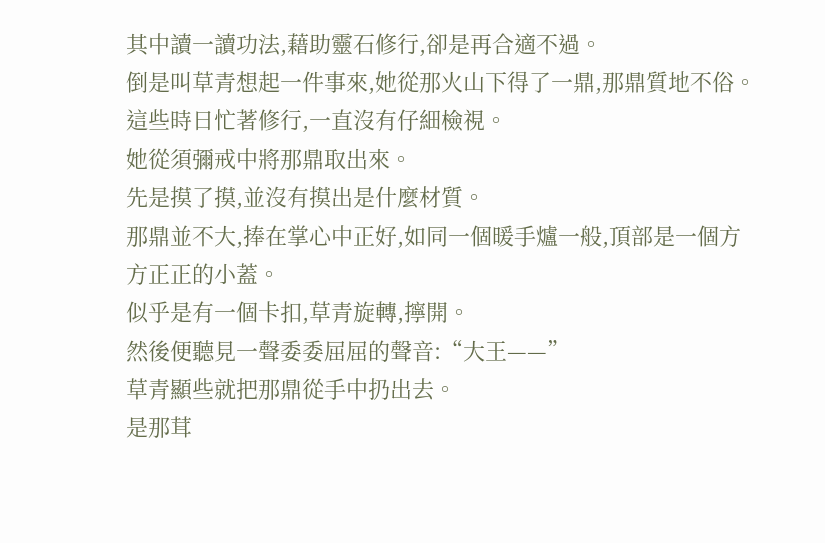其中讀一讀功法,藉助靈石修行,卻是再合適不過。
倒是叫草青想起一件事來,她從那火山下得了一鼎,那鼎質地不俗。
這些時日忙著修行,一直沒有仔細檢視。
她從須彌戒中將那鼎取出來。
先是摸了摸,並沒有摸出是什麼材質。
那鼎並不大,捧在掌心中正好,如同一個暖手爐一般,頂部是一個方方正正的小蓋。
似乎是有一個卡扣,草青旋轉,擰開。
然後便聽見一聲委委屈屈的聲音:“大王——”
草青顯些就把那鼎從手中扔出去。
是那茸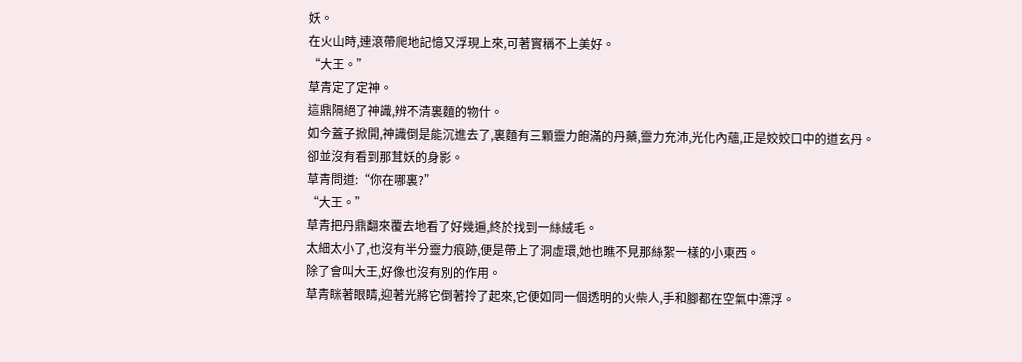妖。
在火山時,連滾帶爬地記憶又浮現上來,可著實稱不上美好。
“大王。”
草青定了定神。
這鼎隔絕了神識,辨不清裏麵的物什。
如今蓋子掀開,神識倒是能沉進去了,裏麵有三顆靈力飽滿的丹藥,靈力充沛,光化內蘊,正是姣姣口中的道玄丹。
卻並沒有看到那茸妖的身影。
草青問道:“你在哪裏?”
“大王。”
草青把丹鼎翻來覆去地看了好幾遍,終於找到一絲絨毛。
太細太小了,也沒有半分靈力痕跡,便是帶上了洞虛環,她也瞧不見那絲絮一樣的小東西。
除了會叫大王,好像也沒有別的作用。
草青眯著眼睛,迎著光將它倒著拎了起來,它便如同一個透明的火柴人,手和腳都在空氣中漂浮。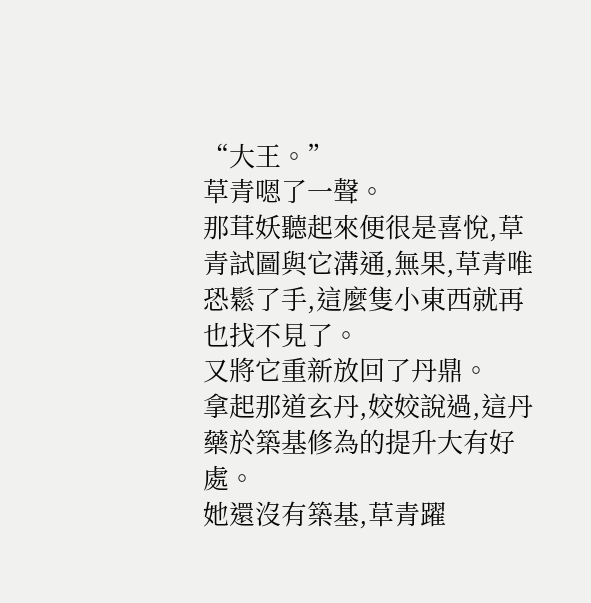“大王。”
草青嗯了一聲。
那茸妖聽起來便很是喜悅,草青試圖與它溝通,無果,草青唯恐鬆了手,這麼隻小東西就再也找不見了。
又將它重新放回了丹鼎。
拿起那道玄丹,姣姣說過,這丹藥於築基修為的提升大有好處。
她還沒有築基,草青躍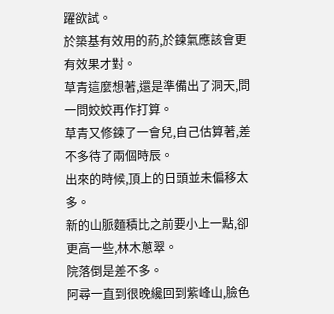躍欲試。
於築基有效用的葯,於鍊氣應該會更有效果才對。
草青這麼想著,還是準備出了洞天,問一問姣姣再作打算。
草青又修鍊了一會兒,自己估算著,差不多待了兩個時辰。
出來的時候,頂上的日頭並未偏移太多。
新的山脈麵積比之前要小上一點,卻更高一些,林木蔥翠。
院落倒是差不多。
阿尋一直到很晚纔回到紫峰山,臉色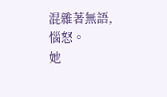混雜著無語,惱怒。
她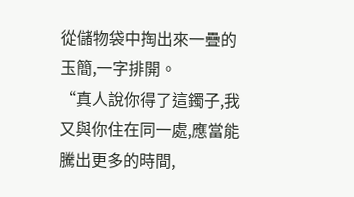從儲物袋中掏出來一疊的玉簡,一字排開。
“真人說你得了這鐲子,我又與你住在同一處,應當能騰出更多的時間,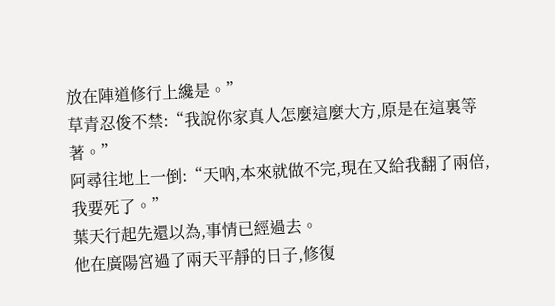放在陣道修行上纔是。”
草青忍俊不禁:“我說你家真人怎麼這麼大方,原是在這裏等著。”
阿尋往地上一倒:“天吶,本來就做不完,現在又給我翻了兩倍,我要死了。”
葉天行起先還以為,事情已經過去。
他在廣陽宮過了兩天平靜的日子,修復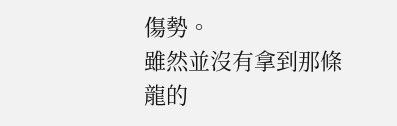傷勢。
雖然並沒有拿到那條龍的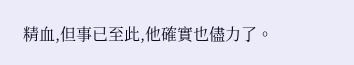精血,但事已至此,他確實也儘力了。